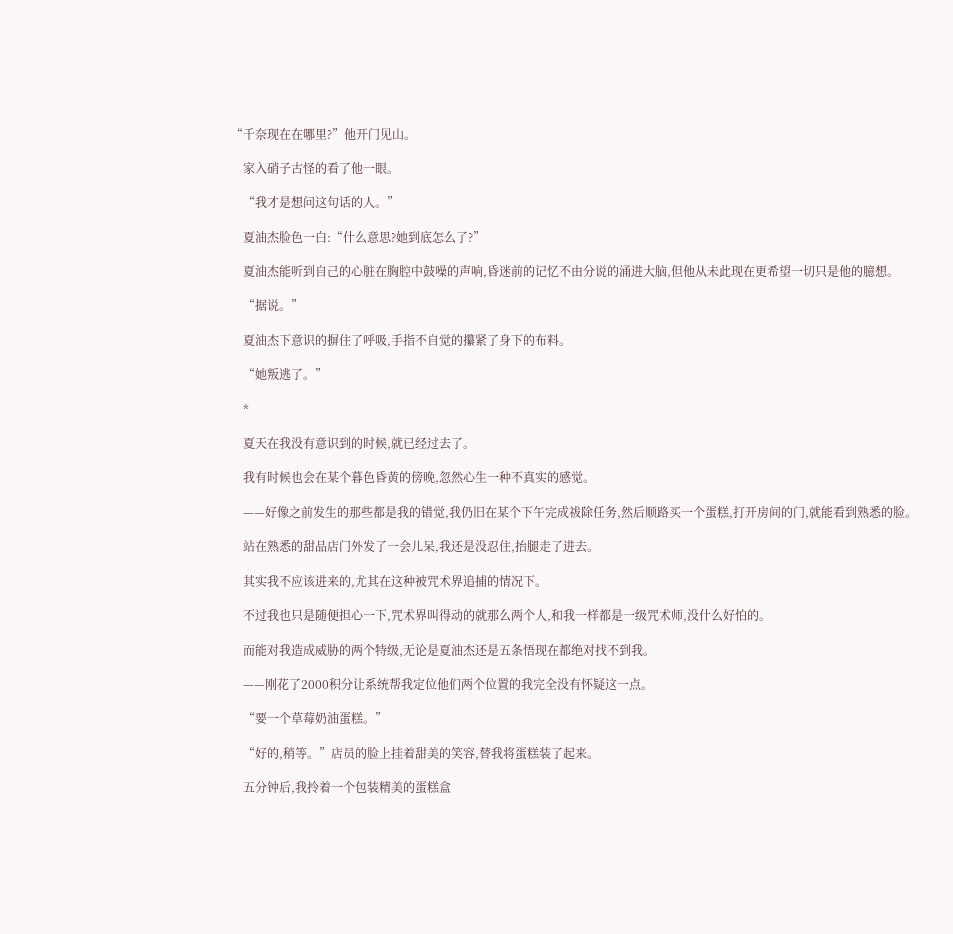“千奈现在在哪里?”他开门见山。

    家入硝子古怪的看了他一眼。

    “我才是想问这句话的人。”

    夏油杰脸色一白:“什么意思?她到底怎么了?”

    夏油杰能听到自己的心脏在胸腔中鼓噪的声响,昏迷前的记忆不由分说的涌进大脑,但他从未此现在更希望一切只是他的臆想。

    “据说。”

    夏油杰下意识的摒住了呼吸,手指不自觉的攥紧了身下的布料。

    “她叛逃了。”

    *

    夏天在我没有意识到的时候,就已经过去了。

    我有时候也会在某个暮色昏黄的傍晚,忽然心生一种不真实的感觉。

    ——好像之前发生的那些都是我的错觉,我仍旧在某个下午完成祓除任务,然后顺路买一个蛋糕,打开房间的门,就能看到熟悉的脸。

    站在熟悉的甜品店门外发了一会儿呆,我还是没忍住,抬腿走了进去。

    其实我不应该进来的,尤其在这种被咒术界追捕的情况下。

    不过我也只是随便担心一下,咒术界叫得动的就那么两个人,和我一样都是一级咒术师,没什么好怕的。

    而能对我造成威胁的两个特级,无论是夏油杰还是五条悟现在都绝对找不到我。

    ——刚花了2000积分让系统帮我定位他们两个位置的我完全没有怀疑这一点。

    “要一个草莓奶油蛋糕。”

    “好的,稍等。”店员的脸上挂着甜美的笑容,替我将蛋糕装了起来。

    五分钟后,我拎着一个包装精美的蛋糕盒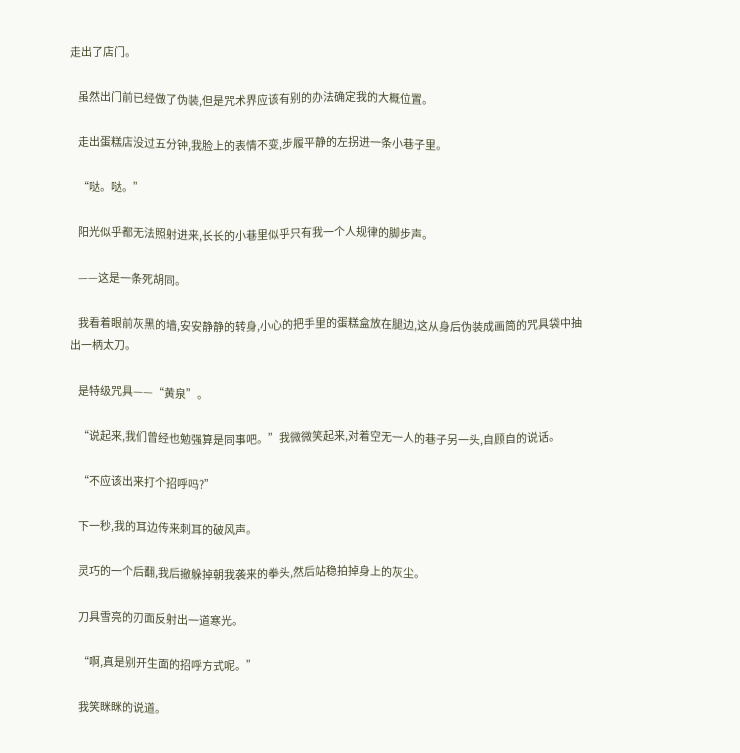走出了店门。

    虽然出门前已经做了伪装,但是咒术界应该有别的办法确定我的大概位置。

    走出蛋糕店没过五分钟,我脸上的表情不变,步履平静的左拐进一条小巷子里。

    “哒。哒。”

    阳光似乎都无法照射进来,长长的小巷里似乎只有我一个人规律的脚步声。

    ——这是一条死胡同。

    我看着眼前灰黑的墙,安安静静的转身,小心的把手里的蛋糕盒放在腿边,这从身后伪装成画筒的咒具袋中抽出一柄太刀。

    是特级咒具——“黄泉”。

    “说起来,我们曾经也勉强算是同事吧。”我微微笑起来,对着空无一人的巷子另一头,自顾自的说话。

    “不应该出来打个招呼吗?”

    下一秒,我的耳边传来刺耳的破风声。

    灵巧的一个后翻,我后撤躲掉朝我袭来的拳头,然后站稳拍掉身上的灰尘。

    刀具雪亮的刃面反射出一道寒光。

    “啊,真是别开生面的招呼方式呢。”

    我笑眯眯的说道。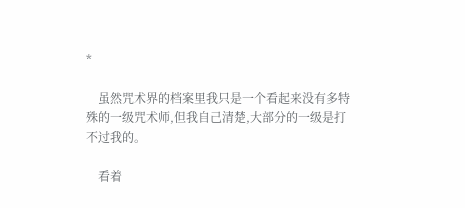*

    虽然咒术界的档案里我只是一个看起来没有多特殊的一级咒术师,但我自己清楚,大部分的一级是打不过我的。

    看着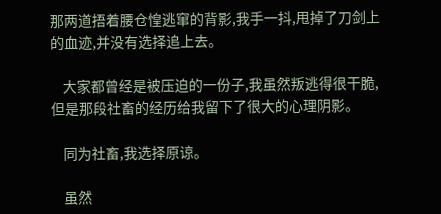那两道捂着腰仓惶逃窜的背影,我手一抖,甩掉了刀剑上的血迹,并没有选择追上去。

    大家都曾经是被压迫的一份子,我虽然叛逃得很干脆,但是那段社畜的经历给我留下了很大的心理阴影。

    同为社畜,我选择原谅。

    虽然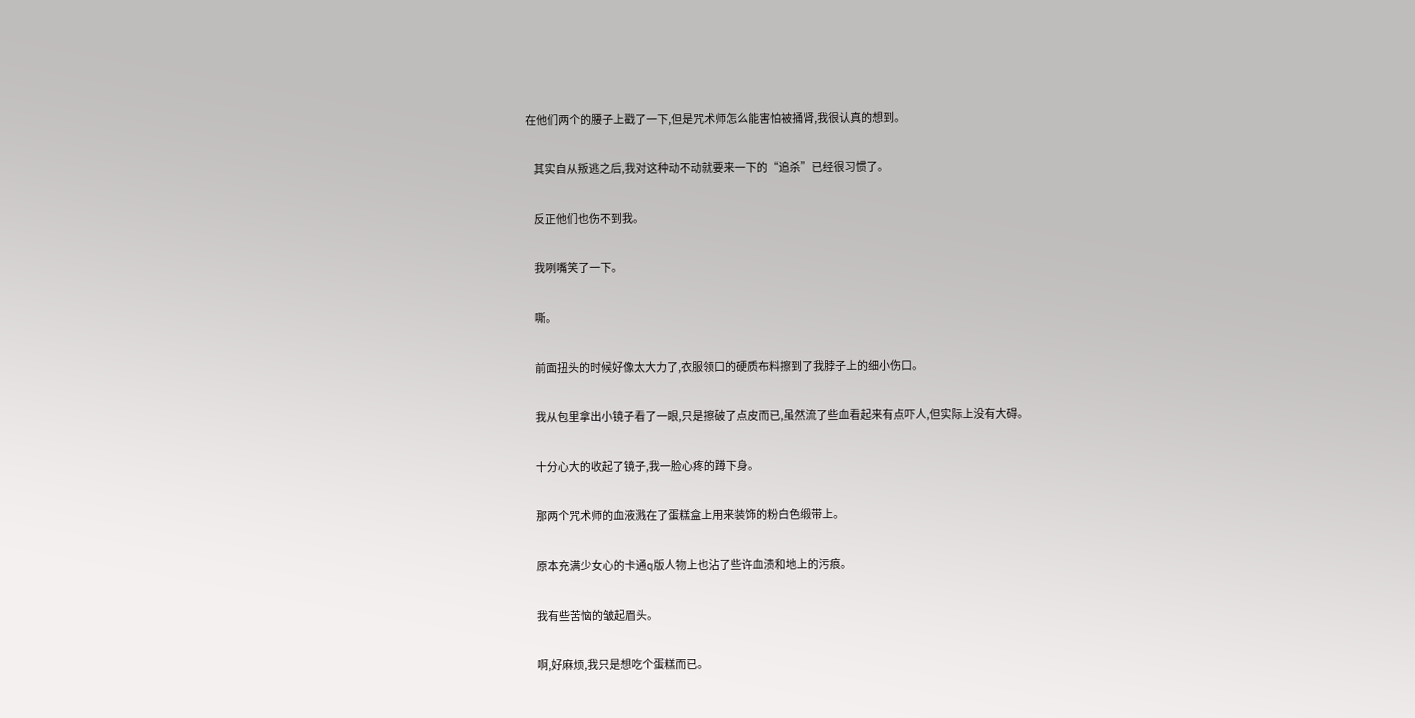在他们两个的腰子上戳了一下,但是咒术师怎么能害怕被捅肾,我很认真的想到。

    其实自从叛逃之后,我对这种动不动就要来一下的“追杀”已经很习惯了。

    反正他们也伤不到我。

    我咧嘴笑了一下。

    嘶。

    前面扭头的时候好像太大力了,衣服领口的硬质布料擦到了我脖子上的细小伤口。

    我从包里拿出小镜子看了一眼,只是擦破了点皮而已,虽然流了些血看起来有点吓人,但实际上没有大碍。

    十分心大的收起了镜子,我一脸心疼的蹲下身。

    那两个咒术师的血液溅在了蛋糕盒上用来装饰的粉白色缎带上。

    原本充满少女心的卡通q版人物上也沾了些许血渍和地上的污痕。

    我有些苦恼的皱起眉头。

    啊,好麻烦,我只是想吃个蛋糕而已。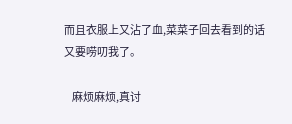而且衣服上又沾了血,菜菜子回去看到的话又要唠叨我了。

    麻烦麻烦,真讨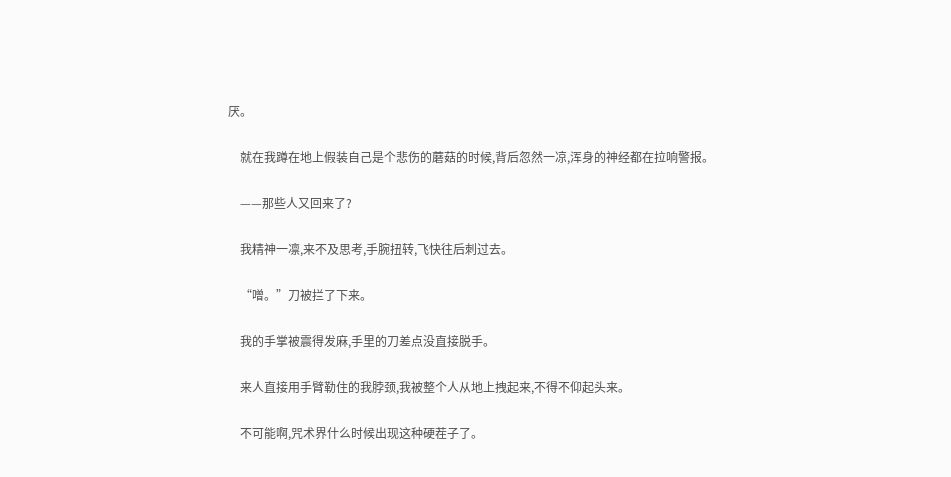厌。

    就在我蹲在地上假装自己是个悲伤的蘑菇的时候,背后忽然一凉,浑身的神经都在拉响警报。

    ——那些人又回来了?

    我精神一凛,来不及思考,手腕扭转,飞快往后刺过去。

    “噌。”刀被拦了下来。

    我的手掌被震得发麻,手里的刀差点没直接脱手。

    来人直接用手臂勒住的我脖颈,我被整个人从地上拽起来,不得不仰起头来。

    不可能啊,咒术界什么时候出现这种硬茬子了。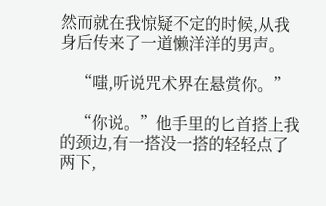然而就在我惊疑不定的时候,从我身后传来了一道懒洋洋的男声。

    “嗤,听说咒术界在悬赏你。”

    “你说。”他手里的匕首搭上我的颈边,有一搭没一搭的轻轻点了两下,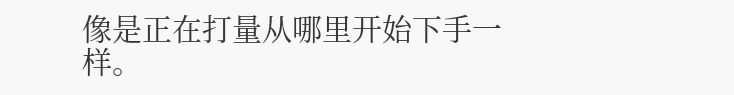像是正在打量从哪里开始下手一样。